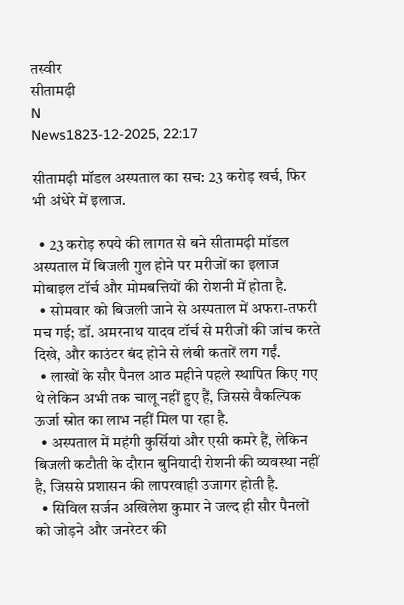तस्वीर
सीतामढ़ी
N
News1823-12-2025, 22:17

सीतामढ़ी मॉडल अस्पताल का सच: 23 करोड़ खर्च, फिर भी अंधेरे में इलाज.

  • 23 करोड़ रुपये की लागत से बने सीतामढ़ी मॉडल अस्पताल में बिजली गुल होने पर मरीजों का इलाज मोबाइल टॉर्च और मोमबत्तियों की रोशनी में होता है.
  • सोमवार को बिजली जाने से अस्पताल में अफरा-तफरी मच गई; डॉ. अमरनाथ यादव टॉर्च से मरीजों की जांच करते दिखे, और काउंटर बंद होने से लंबी कतारें लग गईं.
  • लाखों के सौर पैनल आठ महीने पहले स्थापित किए गए थे लेकिन अभी तक चालू नहीं हुए हैं, जिससे वैकल्पिक ऊर्जा स्रोत का लाभ नहीं मिल पा रहा है.
  • अस्पताल में महंगी कुर्सियां और एसी कमरे हैं, लेकिन बिजली कटौती के दौरान बुनियादी रोशनी की व्यवस्था नहीं है, जिससे प्रशासन की लापरवाही उजागर होती है.
  • सिविल सर्जन अखिलेश कुमार ने जल्द ही सौर पैनलों को जोड़ने और जनरेटर की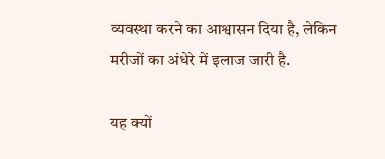व्यवस्था करने का आश्वासन दिया है, लेकिन मरीजों का अंधेरे में इलाज जारी है.

यह क्यों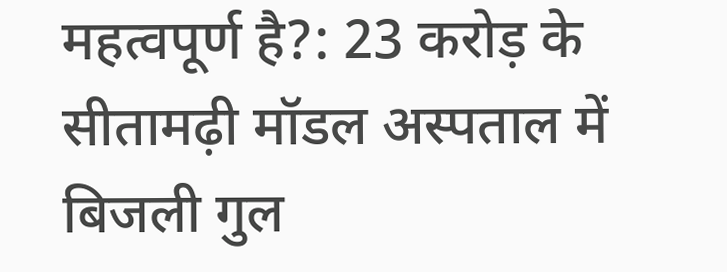महत्वपूर्ण है?: 23 करोड़ के सीतामढ़ी मॉडल अस्पताल में बिजली गुल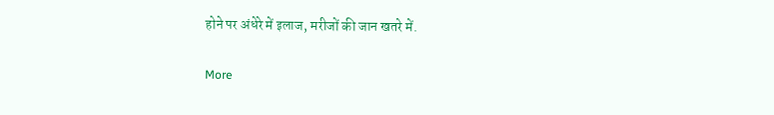होने पर अंधेरे में इलाज, मरीजों की जान खतरे में.

More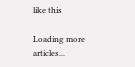like this

Loading more articles...